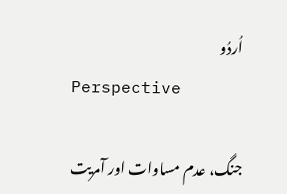اُردُو
Perspective

جنگ، عدم مساوات اور آمریت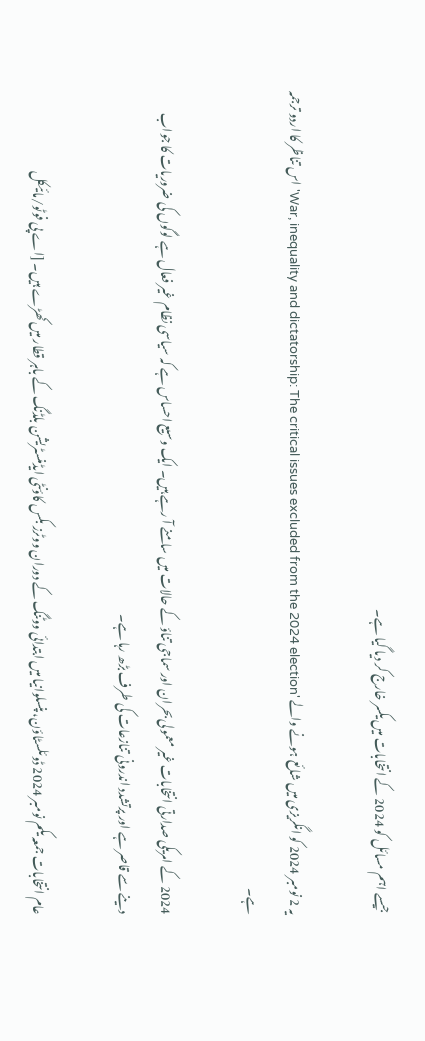جیسے اہم مسائل کو 2024 کے انتخابات میں یکسر خارج کر دیا گیا ہے۔

یہ 2 نومبر 2024 کو انگریزی میں شائع ہونے والے 'War, inequality and dictatorship: The critical issues excluded from the 2024 election' اس تناظر کا اردو ترجمہ ہے۔

2024 کے امریکی صدارتی انتخابات غیر معمولی بحران اور سماجی تناؤ کے حالات میں سامنے آ رہے ہیں۔ ایک وسیع احساس ہے کہ سیاسی نظام غیر فعال ہے لوگوں کی ضروریات کا جواب دینے سے قاصر ہے اور پرتشدد اندرونی تنازعات کی طرف بڑھ رہا ہے۔

عام انتخابات جمعہ یکم نومبر 2024 ڈوئلسٹاؤن، پنسلوانیا میں ابتدائی ووٹنگ کے دوران ووٹرز بکس کاؤنٹی ایڈمنسٹریشن بلڈنگ کے باہر قطار میں کھڑے ہیں۔ [اے پی فوٹو/مائیکل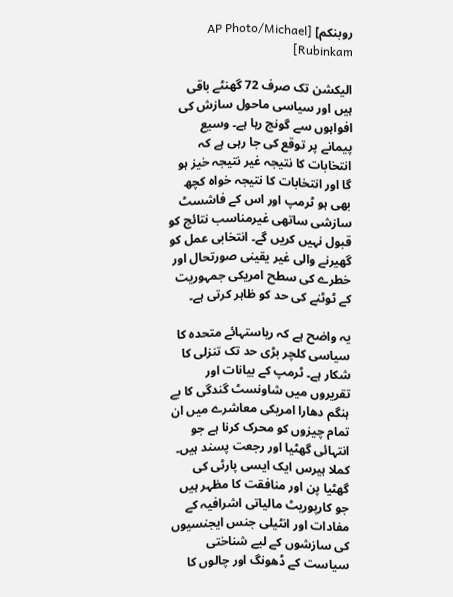روبنکم] [AP Photo/Michael Rubinkam]

الیکشن تک صرف 72 گھنٹے باقی ہیں اور سیاسی ماحول سازش کی افواہوں سے گونج رہا ہے۔ وسیع پیمانے پر توقع کی جا رہی ہے کہ انتخابات کا نتیجہ غیر نتیجہ خیز ہو گا اور انتخابات کا نتیجہ خواہ کچھ بھی ہو ٹرمپ اور اس کے فاشسٹ سازشی ساتھی غیرمناسب نتائج کو قبول نہیں کریں گے۔ انتخابی عمل کو گھیرنے والی غیر یقینی صورتحال اور خطرے کی سطح امریکی جمہوریت کے ٹوٹنے کی حد کو ظاہر کرتی ہے۔

یہ واضح ہے کہ ریاستہائے متحدہ کا سیاسی کلچر بڑی حد تک تنزلی کا شکار ہے۔ ٹرمپ کے بیانات اور تقریروں میں شاونسٹ گندگی کا بے ہنگم دھارا امریکی معاشرے میں ان تمام چیزوں کو محرک کرنا ہے جو انتہائی گھٹیا اور رجعت پسند ہیں۔ کملا ہیرس ایک ایسی پارٹی کی گھٹیا پن اور منافقت کا مظہر ہیں جو کارپوریٹ مالیاتی اشرافیہ کے مفادات اور انٹیلی جنس ایجنسیوں کی سازشوں کے لیے شناختی سیاست کے ڈھونگ اور چالوں کا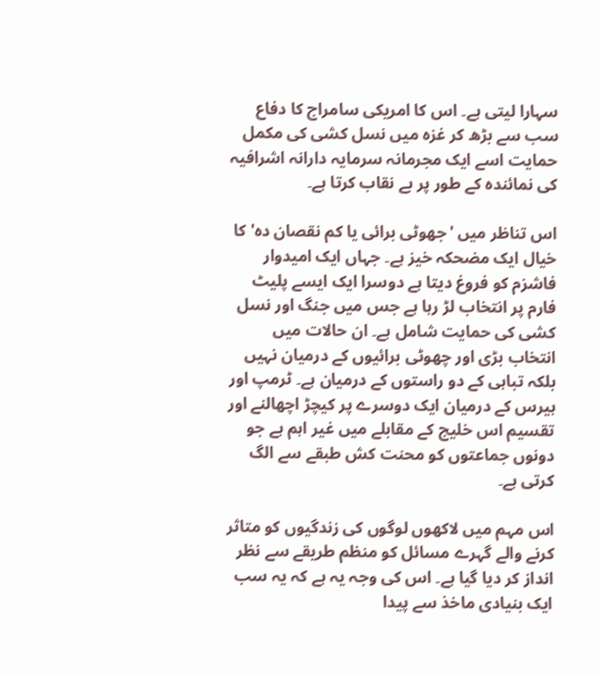سہارا لیتی ہے۔ اس کا امریکی سامراج کا دفاع سب سے بڑھ کر غزہ میں نسل کشی کی مکمل حمایت اسے ایک مجرمانہ سرمایہ دارانہ اشرافیہ کی نمائندہ کے طور پر بے نقاب کرتا ہے۔

اس تناظر میں 'جھوٹی برائی یا کم نقصان دہ' کا خیال ایک مضحکہ خیز ہے۔ جہاں ایک امیدوار فاشزم کو فروغ دیتا ہے دوسرا ایک ایسے پلیٹ فارم پر انتخاب لڑ رہا ہے جس میں جنگ اور نسل کشی کی حمایت شامل ہے۔ ان حالات میں انتخاب بڑی اور چھوٹی برائیوں کے درمیان نہیں بلکہ تباہی کے دو راستوں کے درمیان ہے۔ ٹرمپ اور ہیرس کے درمیان ایک دوسرے پر کیچڑ اچھالنے اور تقسیم اس خلیج کے مقابلے میں غیر اہم ہے جو دونوں جماعتوں کو محنت کش طبقے سے الگ کرتی ہے۔

اس مہم میں لاکھوں لوگوں کی زندگیوں کو متاثر کرنے والے گہرے مسائل کو منظم طریقے سے نظر انداز کر دیا گیا ہے۔ اس کی وجہ یہ ہے کہ یہ سب ایک بنیادی ماخذ سے پیدا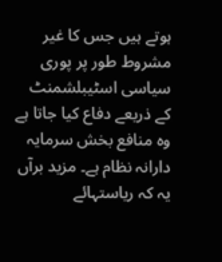ہوتے ہیں جس کا غیر مشروط طور پر پوری سیاسی اسٹیبلشمنٹ کے ذریعے دفاع کیا جاتا ہے وہ منافع بخش سرمایہ دارانہ نظام ہے۔ مزید برآں یہ کہ ریاستہائے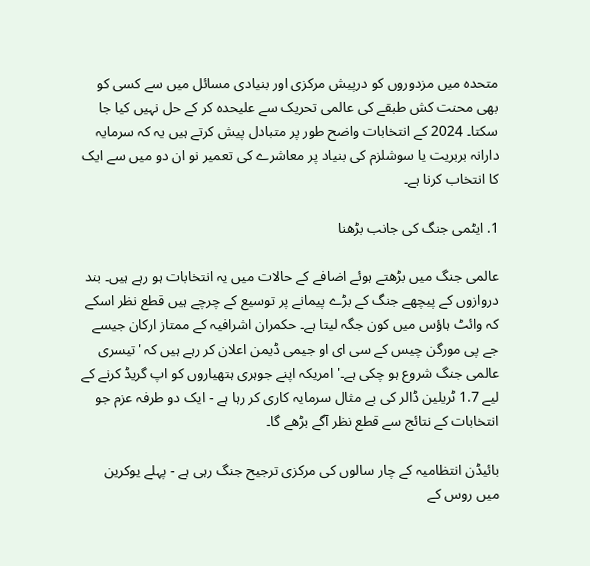متحدہ میں مزدوروں کو درپیش مرکزی اور بنیادی مسائل میں سے کسی کو بھی محنت کش طبقے کی عالمی تحریک سے علیحدہ کر کے حل نہیں کیا جا سکتا۔ 2024 کے انتخابات واضح طور پر متبادل پیش کرتے ہیں یہ کہ سرمایہ دارانہ بربریت یا سوشلزم کی بنیاد پر معاشرے کی تعمیر نو ان دو میں سے ایک کا انتخاب کرنا ہے۔

1. ایٹمی جنگ کی جانب بڑھنا

عالمی جنگ میں بڑھتے ہوئے اضافے کے حالات میں یہ انتخابات ہو رہے ہیں۔ بند دروازوں کے پیچھے جنگ کے بڑے پیمانے پر توسیع کے چرچے ہیں قطع نظر اسکے کہ وائٹ ہاؤس میں کون جگہ لیتا ہے۔ حکمران اشرافیہ کے ممتاز ارکان جیسے جے پی مورگن چیس کے سی ای او جیمی ڈیمن اعلان کر رہے ہیں کہ 'تیسری عالمی جنگ شروع ہو چکی ہے۔' امریکہ اپنے جوہری ہتھیاروں کو اپ گریڈ کرنے کے لیے 1.7 ٹریلین ڈالر کی بے مثال سرمایہ کاری کر رہا ہے - ایک دو طرفہ عزم جو انتخابات کے نتائج سے قطع نظر آگے بڑھے گا۔

بائیڈن انتظامیہ کے چار سالوں کی مرکزی ترجیح جنگ رہی ہے - پہلے یوکرین میں روس کے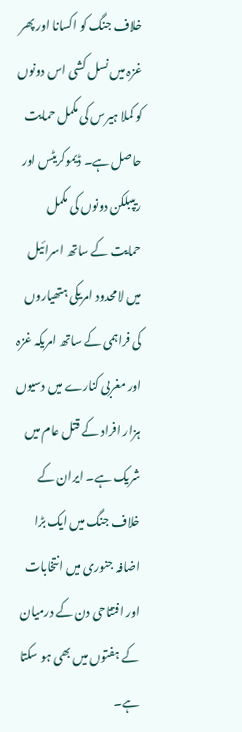خلاف جنگ کو اکسانا اور پھر غزہ میں نسل کشی اس دونوں کو کملا ہیرس کی مکمل حمایت حاصل ہے۔ ڈیموکریٹس اور ریپبلکن دونوں کی مکمل حمایت کے ساتھ اسرائیل میں لامحدود امریکی ہتھیاروں کی فراہمی کے ساتھ امریکہ غزہ اور مغربی کنارے میں دسیوں ہزار افراد کے قتل عام میں شریک ہے۔ ایران کے خلاف جنگ میں ایک بڑا اضافہ جنوری میں انتخابات اور افتتاحی دن کے درمیان کے ہفتوں میں بھی ہو سکتا ہے۔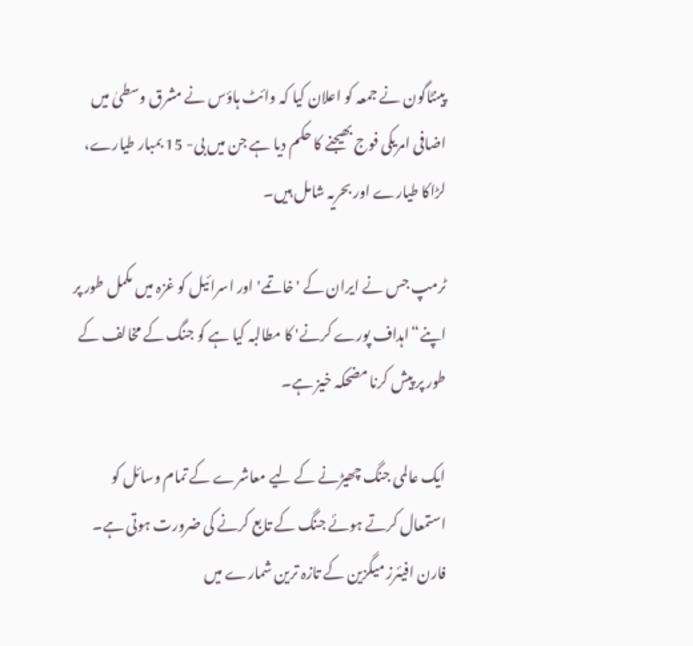پینٹاگون نے جمعہ کو اعلان کیا کہ وائٹ ہاؤس نے مشرق وسطیٰ میں اضافی امریکی فوج بھیجنے کا حکم دیا ہے جن میں بی- 15 بمبار طیارے، لڑاکا طیارے اور بحریہ شامل ہیں۔

ٹرمپ جس نے ایران کے 'خاتمے' اور اسرائیل کو غزہ میں مکمل طور پر اپنے“اہداف پورے کرنے' کا مطالبہ کیا ہے کو جنگ کے مخالف کے طور پر پیش کرنا مضحکہ خیز ہے۔

ایک عالمی جنگ چھیڑنے کے لیے معاشرے کے تمام وسائل کو استمعال کرتے ہوئے جنگ کے تابع کرنے کی ضرورت ہوتی ہے۔ فارن افیئرز میگزین کے تازہ ترین شمارے میں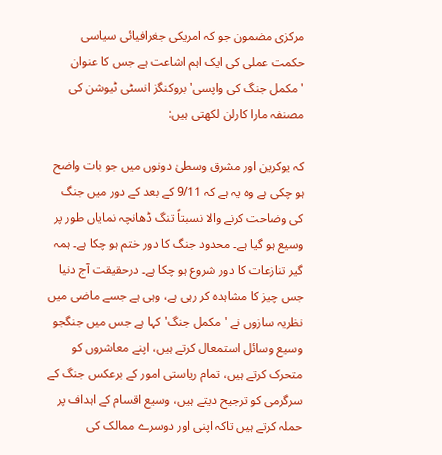مرکزی مضمون جو کہ امریکی جغرافیائی سیاسی حکمت عملی کی ایک اہم اشاعت ہے جس کا عنوان 'مکمل جنگ کی واپسی' بروکنگز انسٹی ٹیوشن کی مصنفہ مارا کارلن لکھتی ہیں:

کہ یوکرین اور مشرق وسطیٰ دونوں میں جو بات واضح ہو چکی ہے وہ یہ ہے کہ 9/11 کے بعد کے دور میں جنگ کی وضاحت کرنے والا نسبتاً تنگ ڈھانچہ نمایاں طور پر وسیع ہو گیا ہے۔ محدود جنگ کا دور ختم ہو چکا ہے۔ ہمہ گیر تنازعات کا دور شروع ہو چکا ہے۔ درحقیقت آج دنیا جس چیز کا مشاہدہ کر رہی ہے، وہی ہے جسے ماضی میں نظریہ سازوں نے 'مکمل جنگ' کہا ہے جس میں جنگجو وسیع وسائل استمعال کرتے ہیں، اپنے معاشروں کو متحرک کرتے ہیں، تمام ریاستی امور کے برعکس جنگ کے سرگرمی کو ترجیح دیتے ہیں، وسیع اقسام کے اہداف پر حملہ کرتے ہیں تاکہ اپنی اور دوسرے ممالک کی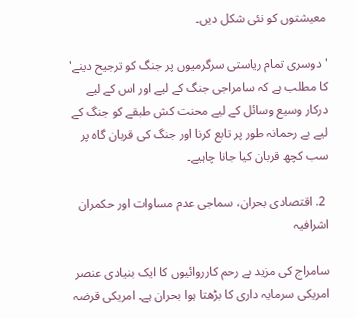معیشتوں کو نئی شکل دیں۔

'دوسری تمام ریاستی سرگرمیوں پر جنگ کو ترجیح دینے' کا مطلب ہے کہ سامراجی جنگ کے لیے اور اس کے لیے درکار وسیع وسائل کے لیے محنت کش طبقے کو جنگ کے لیے بے رحمانہ طور پر تابع کرنا اور جنگ کی قربان گاہ پر سب کچھ قربان کیا جانا چاہیے۔

 2. اقتصادی بحران، سماجی عدم مساوات اور حکمران اشرافیہ

سامراج کی مزید بے رحم کارروائیوں کا ایک بنیادی عنصر امریکی سرمایہ داری کا بڑھتا ہوا بحران ہے۔ امریکی قرضہ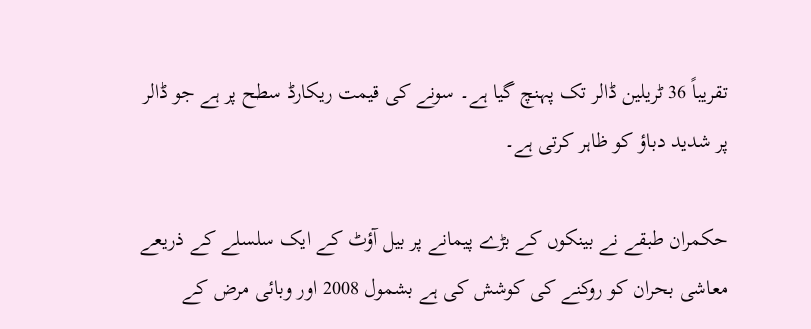تقریباً 36 ٹریلین ڈالر تک پہنچ گیا ہے۔ سونے کی قیمت ریکارڈ سطح پر ہے جو ڈالر پر شدید دباؤ کو ظاہر کرتی ہے۔

حکمران طبقے نے بینکوں کے بڑے پیمانے پر بیل آؤٹ کے ایک سلسلے کے ذریعے معاشی بحران کو روکنے کی کوشش کی ہے بشمول 2008 اور وبائی مرض کے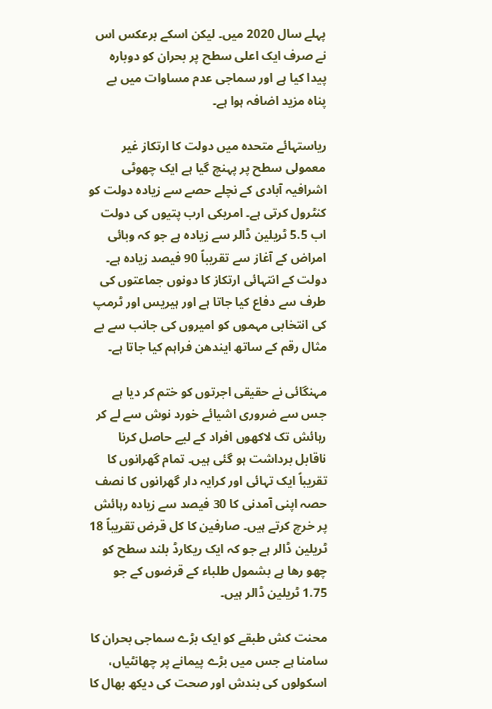پہلے سال 2020 میں۔ لیکن اسکے برعکس اس نے صرف ایک اعلی سطح پر بحران کو دوبارہ پیدا کیا ہے اور سماجی عدم مساوات میں بے پناہ مزید اضافہ ہوا ہے۔

ریاستہائے متحدہ میں دولت کا ارتکاز غیر معمولی سطح پر پہنچ گیا ہے ایک چھوٹی اشرافیہ آبادی کے نچلے حصے سے زیادہ دولت کو کنٹرول کرتی ہے۔ امریکی ارب پتیوں کی دولت اب 5.5 ٹریلین ڈالر سے زیادہ ہے جو کہ وبائی امراض کے آغاز سے تقریباً 90 فیصد زیادہ ہے۔ دولت کے انتہائی ارتکاز کا دونوں جماعتوں کی طرف سے دفاع کیا جاتا ہے اور ہیریس اور ٹرمپ کی انتخابی مہموں کو امیروں کی جانب سے بے مثال رقم کے ساتھ ایندھن فراہم کیا جاتا ہے۔

مہنگائی نے حقیقی اجرتوں کو ختم کر دیا ہے جس سے ضروری اشیائے خورد نوش سے لے کر رہائش تک لاکھوں افراد کے لیے حاصل کرنا ناقابل برداشت ہو گئی ہیں۔ تمام گھرانوں کا تقریباً ایک تہائی اور کرایہ دار گھرانوں کا نصف حصہ اپنی آمدنی کا 30 فیصد سے زیادہ رہائش پر خرچ کرتے ہیں۔ صارفین کا کل قرض تقریباً 18 ٹریلین ڈالر ہے جو کہ ایک ریکارڈ بلند سطح کو چھو رھا ہے بشمول طلباء کے قرضوں کے جو 1.75 ٹریلین ڈالر ہیں۔

محنت کش طبقے کو ایک بڑے سماجی بحران کا سامنا ہے جس میں بڑے پیمانے پر چھانٹیاں، اسکولوں کی بندش اور صحت کی دیکھ بھال کا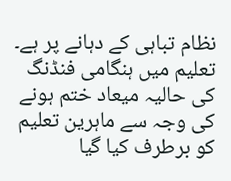نظام تباہی کے دہانے پر ہے۔ تعلیم میں ہنگامی فنڈنگ کی حالیہ میعاد ختم ہونے کی وجہ سے ماہرین تعلیم کو برطرف کیا گیا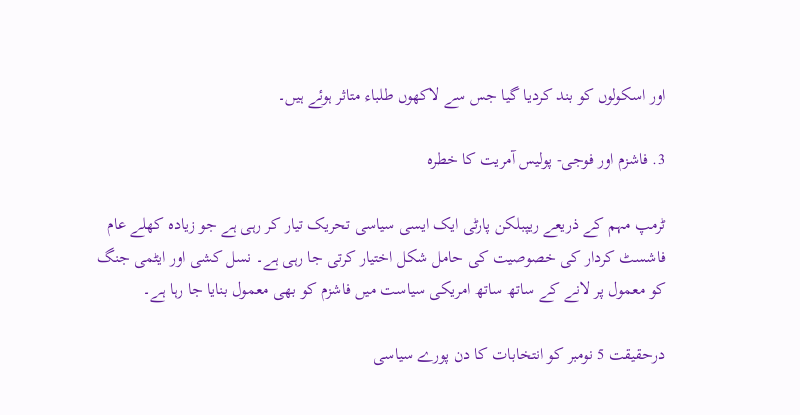اور اسکولوں کو بند کردیا گیا جس سے لاکھوں طلباء متاثر ہوئے ہیں۔

3. فاشزم اور فوجی- پولیس آمریت کا خطرہ

ٹرمپ مہم کے ذریعے ریپبلکن پارٹی ایک ایسی سیاسی تحریک تیار کر رہی ہے جو زیادہ کھلے عام فاشسٹ کردار کی خصوصیت کی حامل شکل اختیار کرتی جا رہی ہے۔ نسل کشی اور ایٹمی جنگ کو معمول پر لانے کے ساتھ ساتھ امریکی سیاست میں فاشزم کو بھی معمول بنایا جا رہا ہے۔

درحقیقت 5 نومبر کو انتخابات کا دن پورے سیاسی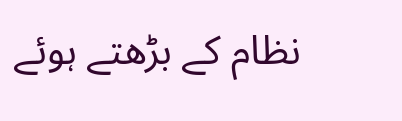نظام کے بڑھتے ہوئے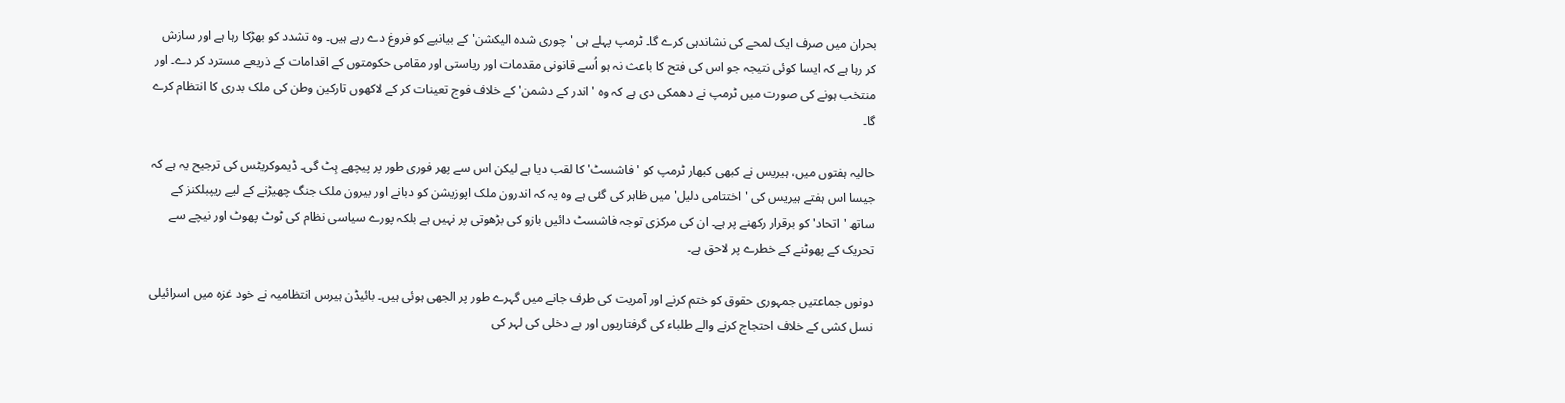بحران میں صرف ایک لمحے کی نشاندہی کرے گا۔ ٹرمپ پہلے ہی 'چوری شدہ الیکشن' کے بیانیے کو فروغ دے رہے ہیں۔ وہ تشدد کو بھڑکا رہا ہے اور سازش کر رہا ہے کہ ایسا کوئی نتیجہ جو اس کی فتح کا باعث نہ ہو اُسے قانونی مقدمات اور ریاستی اور مقامی حکومتوں کے اقدامات کے ذریعے مسترد کر دے۔ اور منتخب ہونے کی صورت میں ٹرمپ نے دھمکی دی ہے کہ وہ 'اندر کے دشمن' کے خلاف فوج تعینات کر کے لاکھوں تارکین وطن کی ملک بدری کا انتظام کرے گا۔

حالیہ ہفتوں میں، ہیریس نے کبھی کبھار ٹرمپ کو 'فاشسٹ' کا لقب دیا ہے لیکن اس سے پھر فوری طور پر پیچھے ہِٹ گی۔ ڈیموکریٹس کی ترجیح یہ ہے کہ جیسا اس ہفتے ہیریس کی 'اختتامی دلیل' میں ظاہر کی گئی ہے وہ یہ کہ اندرون ملک اپوزیشن کو دبانے اور بیرون ملک جنگ چھیڑنے کے لیے ریپبلکنز کے ساتھ 'اتحاد' کو برقرار رکھنے پر ہے۔ ان کی مرکزی توجہ فاشسٹ دائیں بازو کی بڑھوتی پر نہیں ہے بلکہ پورے سیاسی نظام کی ٹوٹ پھوٹ اور نیچے سے تحریک کے پھوٹنے کے خطرے پر لاحق ہے۔

دونوں جماعتیں جمہوری حقوق کو ختم کرنے اور آمریت کی طرف جانے میں گہرے طور پر الجھی ہوئی ہیں۔ بائیڈن ہیرس انتظامیہ نے خود غزہ میں اسرائیلی نسل کشی کے خلاف احتجاج کرنے والے طلباء کی گرفتاریوں اور بے دخلی کی لہر کی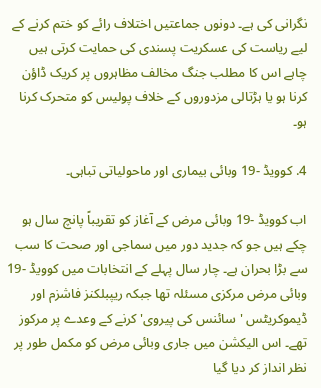نگرانی کی ہے۔ دونوں جماعتیں اختلاف رائے کو ختم کرنے کے لیے ریاست کی عسکریت پسندی کی حمایت کرتی ہیں چاہے اس کا مطلب جنگ مخالف مظاہروں پر کریک ڈاؤن کرنا ہو یا ہڑتالی مزدوروں کے خلاف پولیس کو متحرک کرنا ہو۔

4. کوویڈ -19 وبائی بیماری اور ماحولیاتی تباہی۔

اب کوویڈ -19 وبائی مرض کے آغاز کو تقریباً پانچ سال ہو چکے ہیں جو کہ جدید دور میں سماجی اور صحت کا سب سے بڑا بحران ہے۔ چار سال پہلے کے انتخابات میں کوویڈ -19 وبائی مرض مرکزی مسئلہ تھا جبکہ ریپبلکنز فاشزم اور ڈیموکریٹس 'سائنس کی پیروی' کرنے کے وعدے پر مرکوز تھے۔ اس الیکشن میں جاری وبائی مرض کو مکمل طور پر نظر انداز کر دیا گیا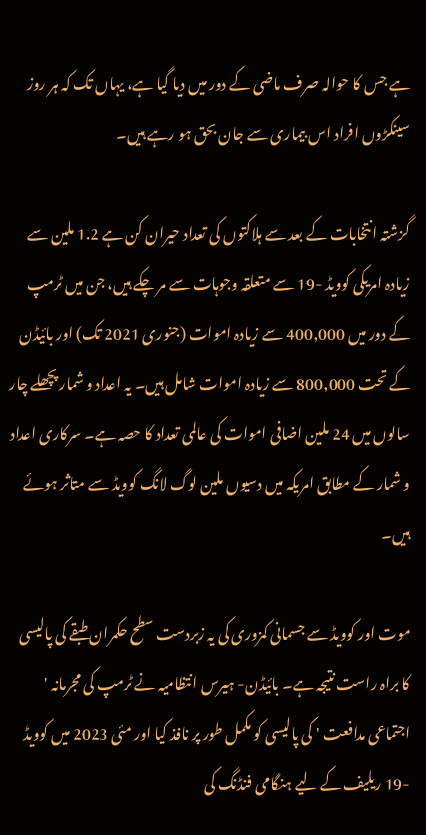ہے جس کا حوالہ صرف ماضی کے دور میں دیا گیا ہے، یہاں تک کہ ہر روز سینکڑوں افراد اس بیماری سے جان بحق ہو رہے ہیں۔

گزشتہ انتخابات کے بعد سے ہلاکتوں کی تعداد حیران کن ہے 1.2 ملین سے زیادہ امریکی کوویڈ -19 سے متعلقہ وجوہات سے مر چکے ہیں، جن میں ٹرمپ کے دور میں 400,000 سے زیادہ اموات (جنوری 2021 تک) اور بائیڈن کے تحت 800,000 سے زیادہ اموات شامل ہیں۔ یہ اعداد و شمار پچھلے چار سالوں میں 24 ملین اضافی اموات کی عالمی تعداد کا حصہ ہے۔ سرکاری اعداد و شمار کے مطابق امریکہ میں دسیوں ملین لوگ لانگ کوویڈ سے متاثر ہوئے ہیں۔

موت اور کوویڈ سے جسمانی کمزوری کی یہ زبردست سطح حکمران طبقے کی پالیسی کا براہ راست نتیجہ ہے۔ بائیڈن- ہیرس انتظامیہ نے ٹرمپ کی مجرمانہ ' اجتماعی مدافعت ' کی پالیسی کو مکمل طور پر نافذ کیا اور مئی 2023 میں کوویڈ -19 ریلیف کے لیے ہنگامی فنڈنگ کی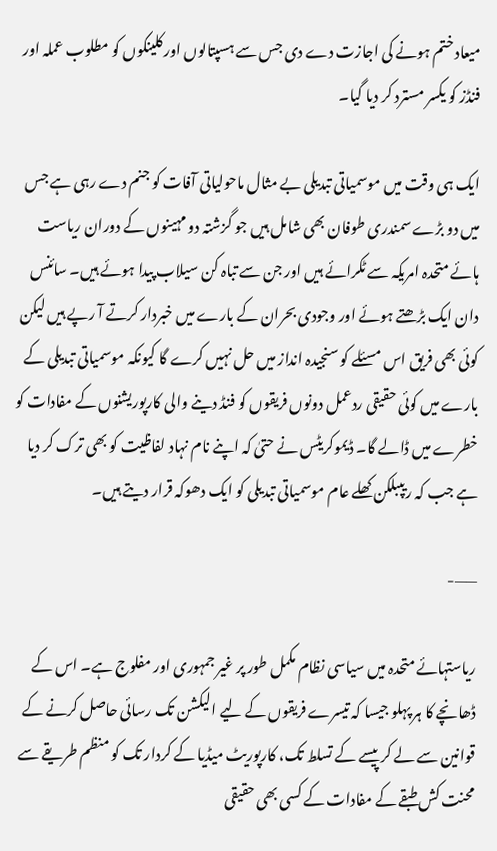میعاد ختم ہونے کی اجازت دے دی جس سے ہسپتالوں اور کلینکوں کو مطلوب عملہ اور فنڈز کو یکسر مسترد کر دیا گیا۔

ایک ہی وقت میں موسمیاتی تبدیلی بے مثال ماحولیاتی آفات کو جنم دے رہی ہے جس میں دو بڑے سمندری طوفان بھی شامل ہیں جو گزشتہ دو مہینوں کے دوران ریاست ہائے متحدہ امریکہ سے ٹکرائے ہیں اور جن سے تباہ کن سیلاب پیدا ہوئے ہیں۔ سائنس دان ایک بڑھتے ہوئے اور وجودی بحران کے بارے میں خبردار کرتے آ رپے ہیں لیکن کوئی بھی فریق اس مسئلے کو سنجیدہ انداز میں حل نہیں کرے گا کیونکہ موسمیاتی تبدیلی کے بارے میں کوئی حقیقی ردعمل دونوں فریقوں کو فنڈ دینے والی کارپوریشنوں کے مفادات کو خطرے میں ڈالے گا۔ ڈیموکریٹس نے حتیٰ کہ اپنے نام نہاد لفاظیت کو بھی ترک کر دیا ہے جب کہ ریپبلکن کھلے عام موسمیاتی تبدیلی کو ایک دھوکہ قرار دیتے ہیں۔

——-

ریاستہائے متحدہ میں سیاسی نظام مکمل طور پر غیر جمہوری اور مفلوج ہے۔ اس کے ڈھانچے کا ہر پہلو جیسا کہ تیسرے فریقوں کے لیے الیکشن تک رسائی حاصل کرنے کے قوانین سے لے کر پیسے کے تسلط تک، کارپوریٹ میڈیا کے کردار تک کو منظم طریقے سے محنت کش طبقے کے مفادات کے کسی بھی حقیقی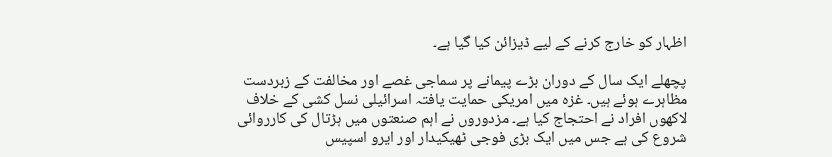اظہار کو خارج کرنے کے لیے ڈیزائن کیا گیا ہے۔

پچھلے ایک سال کے دوران بڑے پیمانے پر سماجی غصے اور مخالفت کے زبردست مظاہرے ہوئے ہیں۔ غزہ میں امریکی حمایت یافتہ اسرائیلی نسل کشی کے خلاف لاکھوں افراد نے احتجاج کیا ہے۔ مزدوروں نے اہم صنعتوں میں ہڑتال کی کارروائی شروع کی ہے جس میں ایک بڑی فوجی ٹھیکیدار اور ایرو اسپیس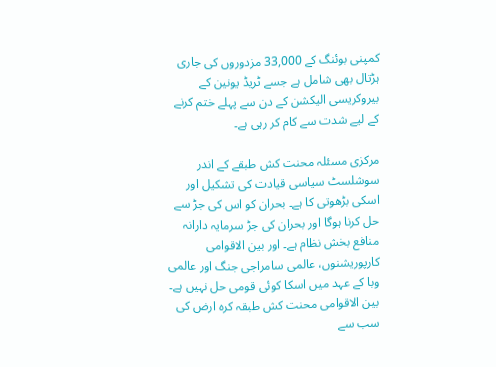کمپنی بوئنگ کے 33,000 مزدوروں کی جاری ہڑتال بھی شامل ہے جسے ٹریڈ یونین کے بیروکریسی الیکشن کے دن سے پہلے ختم کرنے کے لیے شدت سے کام کر رہی ہے۔

مرکزی مسئلہ محنت کش طبقے کے اندر سوشلسٹ سیاسی قیادت کی تشکیل اور اسکی بڑھوتی کا ہے۔ بحران کو اس کی جڑ سے حل کرنا ہوگا اور بحران کی جڑ سرمایہ دارانہ منافع بخش نظام ہے۔ اور بین الاقوامی کارپوریشنوں، عالمی سامراجی جنگ اور عالمی وبا کے عہد میں اسکا کوئی قومی حل نہیں ہے۔ بین الاقوامی محنت کش طبقہ کرہ ارض کی سب سے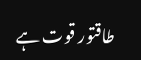طاقتور قوت ہے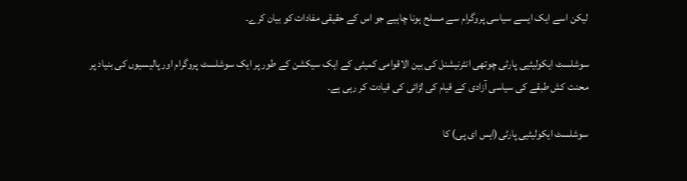لیکن اسے ایک ایسے سیاسی پروگرام سے مسلح ہونا چاہیے جو اس کے حقیقی مفادات کو بیان کرے۔

سوشلسٹ ایکولیٹیی پارٹی چوتھی انٹرنیشنل کی بین الاقوامی کمیٹی کے ایک سیکشن کے طور پر ایک سوشلسٹ پروگرام اور پالیسیوں کی بنیاد پر محنت کش طبقے کی سیاسی آزادی کے قیام کی لڑائی کی قیادت کر رہی ہے۔

سوشلسٹ ایکولیٹیی پارٹی(ایس ای پی) کا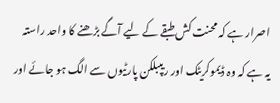اصرار ہے کہ محنت کش طبقے کے لیے آگے بڑھنے کا واحد راستہ یہ ہے کہ وہ ڈیموکریٹک اور ریپبلکن پارٹیوں سے الگ ہو جائے اور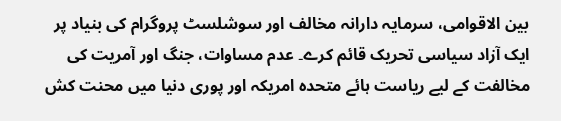بین الاقوامی، سرمایہ دارانہ مخالف اور سوشلسٹ پروگرام کی بنیاد پر ایک آزاد سیاسی تحریک قائم کرے۔ عدم مساوات، جنگ اور آمریت کی مخالفت کے لیے ریاست ہائے متحدہ امریکہ اور پوری دنیا میں محنت کش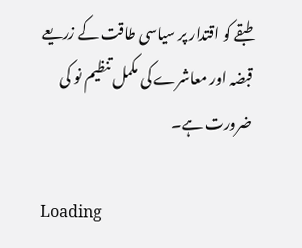طبقے کو اقتدار پر سیاسی طاقت کے زریعے قبضہ اور معاشرے کی مکمل تنظیم نو کی ضرورت ہے۔

Loading